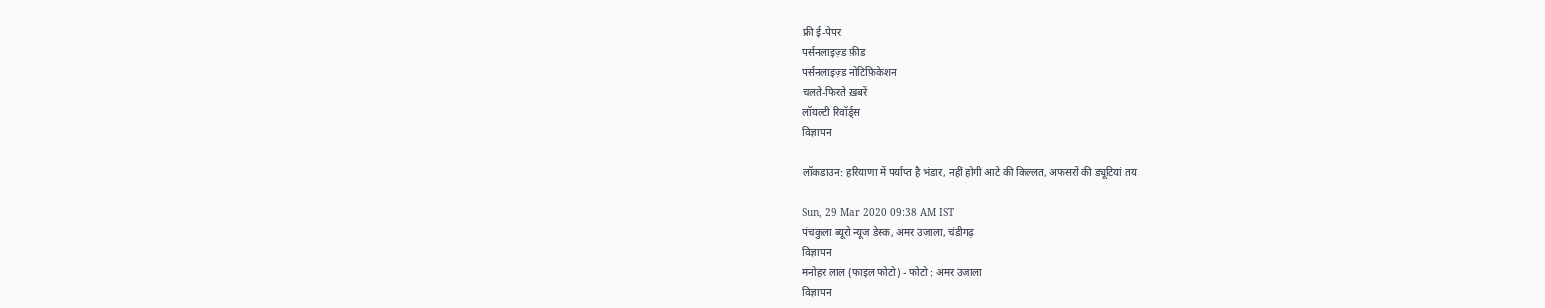फ्री ई-पेपर
पर्सनलाइज़्ड फ़ीड
पर्सनलाइज़्ड नोटिफ़िकेशन
चलते-फिरते ख़बरें
लॉयल्टी रिवॉर्ड्स
विज्ञापन

लॉकडाउन: हरियाणा में पर्याप्त है भंडार, नहीं होगी आटे की किल्लत, अफसरों की ड्यूटियां तय

Sun, 29 Mar 2020 09:38 AM IST
पंचकुला ब्‍यूरो न्यूज डेस्क, अमर उजाला, चंडीगढ़
विज्ञापन
मनोहर लाल (फाइल फोटो) - फोटो : अमर उजाला
विज्ञापन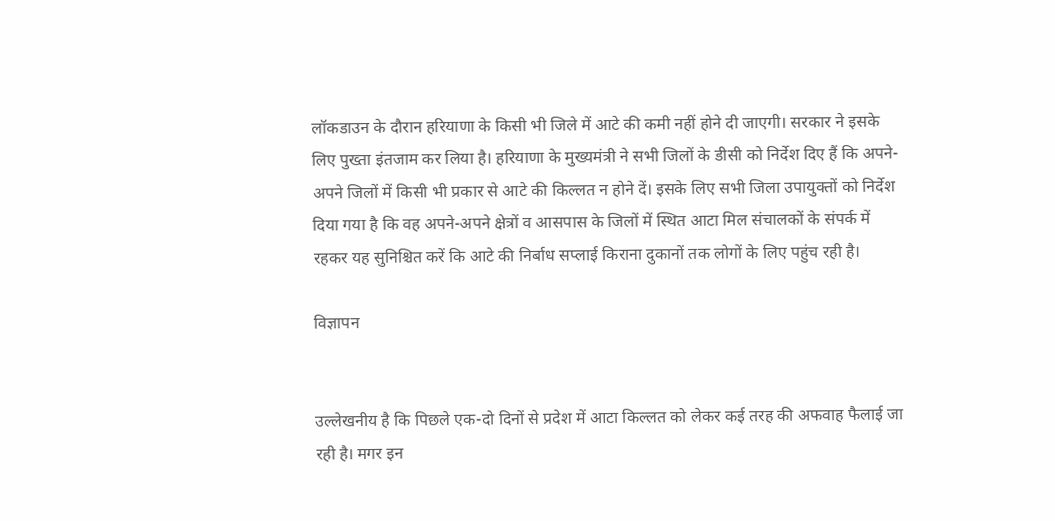लॉकडाउन के दौरान हरियाणा के किसी भी जिले में आटे की कमी नहीं होने दी जाएगी। सरकार ने इसके लिए पुख्ता इंतजाम कर लिया है। हरियाणा के मुख्यमंत्री ने सभी जिलों के डीसी को निर्देश दिए हैं कि अपने-अपने जिलों में किसी भी प्रकार से आटे की किल्लत न होने दें। इसके लिए सभी जिला उपायुक्तों को निर्देश दिया गया है कि वह अपने-अपने क्षेत्रों व आसपास के जिलों में स्थित आटा मिल संचालकों के संपर्क में रहकर यह सुनिश्चित करें कि आटे की निर्बाध सप्लाई किराना दुकानों तक लोगों के लिए पहुंच रही है।

विज्ञापन


उल्लेखनीय है कि पिछले एक-दो दिनों से प्रदेश में आटा किल्लत को लेकर कई तरह की अफवाह फैलाई जा रही है। मगर इन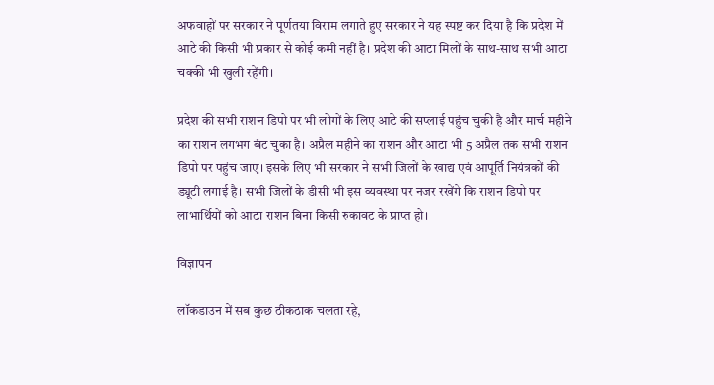अफवाहों पर सरकार ने पूर्णतया विराम लगाते हुए सरकार ने यह स्पष्ट कर दिया है कि प्रदेश में आटे की किसी भी प्रकार से कोई कमी नहीं है। प्रदेश की आटा मिलों के साथ-साथ सभी आटा चक्की भी खुली रहेंगी।

प्रदेश की सभी राशन डिपो पर भी लोगों के लिए आटे की सप्लाई पहुंच चुकी है और मार्च महीने का राशन लगभग बंट चुका है। अप्रैल महीने का राशन और आटा भी 5 अप्रैल तक सभी राशन डिपो पर पहुंच जाए। इसके लिए भी सरकार ने सभी जिलों के खाद्य एवं आपूर्ति नियंत्रकों की ड्यूटी लगाई है। सभी जिलों के डीसी भी इस व्यवस्था पर नजर रखेंगे कि राशन डिपो पर लाभार्थियों को आटा राशन बिना किसी रुकावट के प्राप्त हो।

विज्ञापन

लॉकडाउन में सब कुछ ठीकठाक चलता रहे,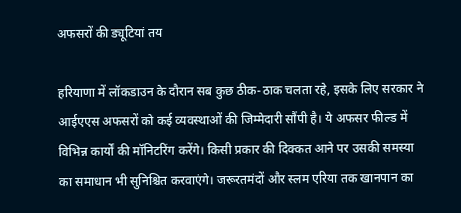अफसरों की ड्यूटियां तय

हरियाणा में लॉकडाउन के दौरान सब कुछ ठीक-ठाक चलता रहे, इसके लिए सरकार ने आईएएस अफसरों को कई व्यवस्थाओं की जिम्मेदारी सौंपी है। ये अफसर फील्ड में विभिन्न कार्यों की मॉनिटरिंग करेंगे। किसी प्रकार की दिक्कत आने पर उसकी समस्या का समाधान भी सुनिश्चित करवाएंगे। जरूरतमंदों और स्लम एरिया तक खानपान का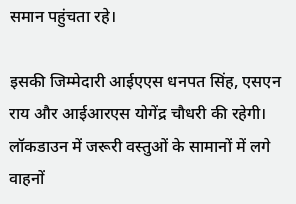समान पहुंचता रहे।

इसकी जिम्मेदारी आईएएस धनपत सिंह, एसएन राय और आईआरएस योगेंद्र चौधरी की रहेगी। लॉकडाउन में जरूरी वस्तुओं के सामानों में लगे वाहनों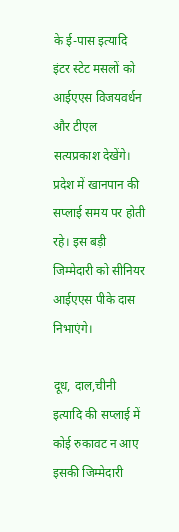के ई-पास इत्यादि इंटर स्टेट मसलों को आईएएस विजयवर्धन और टीएल सत्यप्रकाश देखेंगे। प्रदेश में खानपान की सप्लाई समय पर होती रहे। इस बड़ी जिम्मेदारी को सीनियर आईएएस पीके दास निभाएंगे।

दूध, दाल,चीनी इत्यादि की सप्लाई में कोई रुकावट न आए इसकी जिम्मेदारी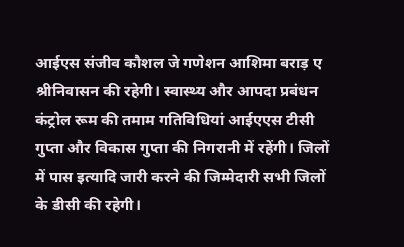आईएस संजीव कौशल जे गणेशन आशिमा बराड़ ए श्रीनिवासन की रहेगी। स्वास्थ्य और आपदा प्रबंधन कंट्रोल रूम की तमाम गतिविधियां आईएएस टीसी गुप्ता और विकास गुप्ता की निगरानी में रहेंगी। जिलों में पास इत्यादि जारी करने की जिम्मेदारी सभी जिलों के डीसी की रहेगी।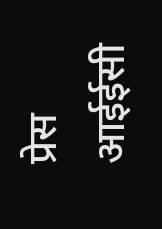प्रेस आईईसी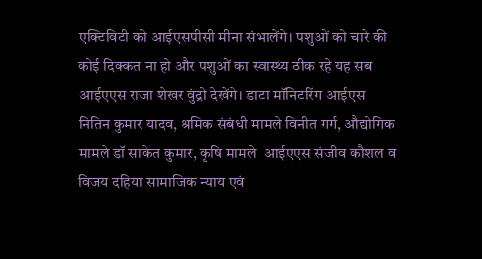एक्टिविटी को आईएसपीसी मीना संभालेंगे। पशुओं को चारे की कोई दिक्कत ना हो और पशुओं का स्वास्थ्य ठीक रहे यह सब आईएएस राजा शेखर वुंद्रो देखेंगे। डाटा मॉनिटरिंग आईएस नितिन कुमार यादव, श्रमिक संबंधी मामले विनीत गर्ग, औद्योगिक मामले डॉ साकेत कुमार, कृषि मामले  आईएएस संजीव कौशल व विजय दहिया सामाजिक न्याय एवं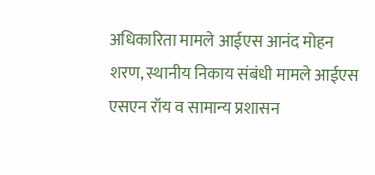अधिकारिता मामले आईएस आनंद मोहन शरण, स्थानीय निकाय संबंधी मामले आईएस एसएन रॉय व सामान्य प्रशासन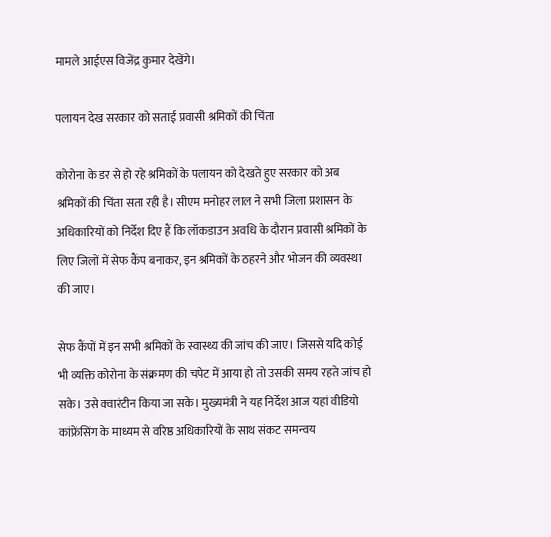मामले आईएस विजेंद्र कुमार देखेंगे।

पलायन देख सरकार को सताई प्रवासी श्रमिकों की चिंता

कोरोना के डर से हो रहे श्रमिकों के पलायन को देखते हुए सरकार को अब श्रमिकों की चिंता सता रही है। सीएम मनोहर लाल ने सभी जिला प्रशासन के अधिकारियों को निर्देश दिए हैं कि लॉकडाउन अवधि के दौरान प्रवासी श्रमिकों के लिए जिलों में सेफ कैंप बनाकर, इन श्रमिकों के ठहरने और भोजन की व्यवस्था की जाए।

सेफ कैंपों में इन सभी श्रमिकों के स्वास्थ्य की जांच की जाए। जिससे यदि कोई भी व्यक्ति कोरोना के संक्रमण की चपेट में आया हो तो उसकी समय रहते जांच हो सके। उसे क्वारंटीन किया जा सके। मुख्यमंत्री ने यह निर्देश आज यहां वीडियो कांफ्रेंसिंग के माध्यम से वरिष्ठ अधिकारियों के साथ संकट समन्वय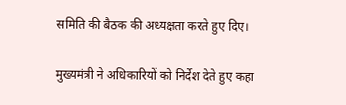समिति की बैठक की अध्यक्षता करते हुए दिए।

मुख्यमंत्री ने अधिकारियों को निर्देश देते हुए कहा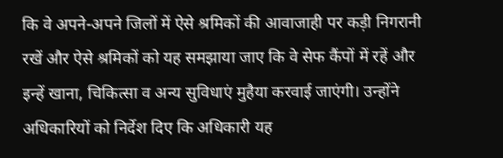कि वे अपने-अपने जिलों में ऐसे श्रमिकों की आवाजाही पर कड़ी निगरानी रखें और ऐसे श्रमिकों को यह समझाया जाए कि वे सेफ कैंपों में रहें और इन्हें खाना, चिकित्सा व अन्य सुविधाएं मुहैया करवाई जाएंगी। उन्होंने अधिकारियों को निर्देश दिए कि अधिकारी यह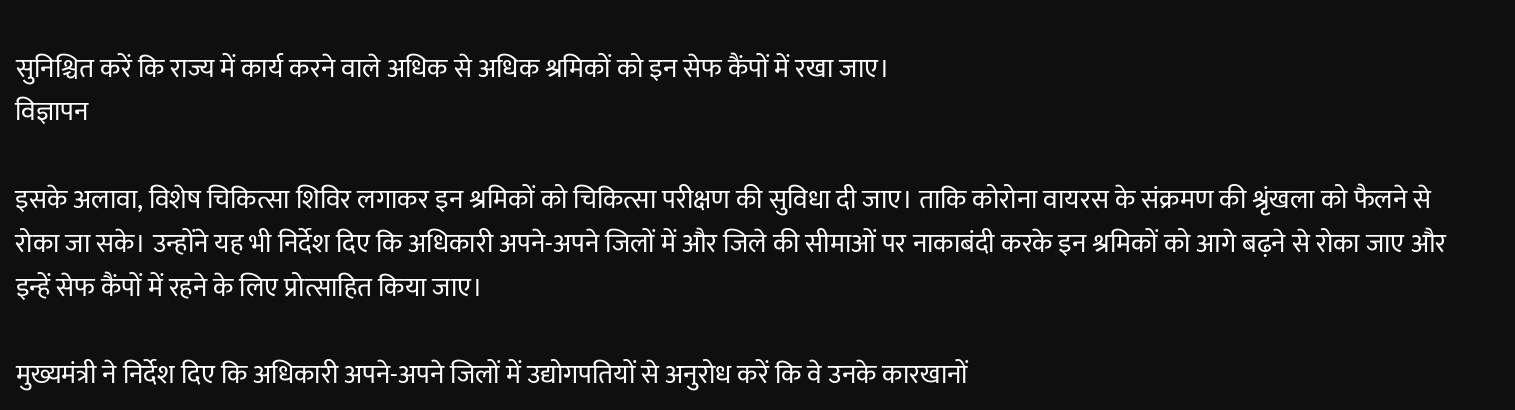सुनिश्चित करें कि राज्य में कार्य करने वाले अधिक से अधिक श्रमिकों को इन सेफ कैंपों में रखा जाए।
विज्ञापन

इसके अलावा, विशेष चिकित्सा शिविर लगाकर इन श्रमिकों को चिकित्सा परीक्षण की सुविधा दी जाए। ताकि कोरोना वायरस के संक्रमण की श्रृंखला को फैलने से रोका जा सके। उन्होंने यह भी निर्देश दिए कि अधिकारी अपने-अपने जिलों में और जिले की सीमाओं पर नाकाबंदी करके इन श्रमिकों को आगे बढ़ने से रोका जाए और इन्हें सेफ कैंपों में रहने के लिए प्रोत्साहित किया जाए।

मुख्यमंत्री ने निर्देश दिए कि अधिकारी अपने-अपने जिलों में उद्योगपतियों से अनुरोध करें कि वे उनके कारखानों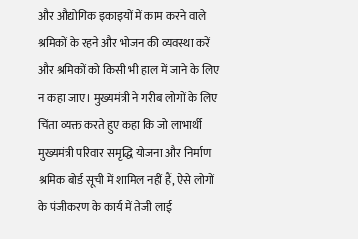और औद्योगिक इकाइयों में काम करने वाले श्रमिकों के रहने और भोजन की व्यवस्था करें और श्रमिकों को किसी भी हाल में जाने के लिए न कहा जाए। मुख्यमंत्री ने गरीब लोगों के लिए चिंता व्यक्त करते हुए कहा कि जो लाभार्थी मुख्यमंत्री परिवार समृद्धि योजना और निर्माण श्रमिक बोर्ड सूची में शामिल नहीं हैं, ऐसे लोगों के पंजीकरण के कार्य में तेजी लाई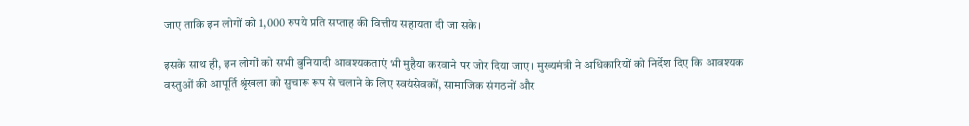जाए ताकि इन लोगों को 1,000 रुपये प्रति सप्ताह की वित्तीय सहायता दी जा सके।

इसके साथ ही, इन लोगों को सभी बुनियादी आवश्यकताएं भी मुहैया करवाने पर जोर दिया जाए। मुख्यमंत्री ने अधिकारियों को निर्देश दिए कि आवश्यक वस्तुओं की आपूर्ति श्रृंखला को सुचारू रूप से चलाने के लिए स्वयंसेवकों, सामाजिक संगठनों और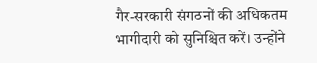गैर-सरकारी संगठनों की अधिकतम भागीदारी को सुनिश्चित करें। उन्होंने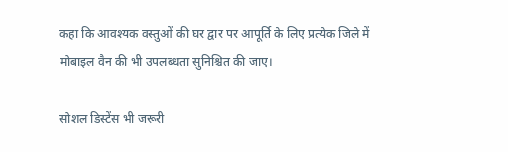कहा कि आवश्यक वस्तुओं की घर द्वार पर आपूर्ति के लिए प्रत्येक जिले में मोबाइल वैन की भी उपलब्धता सुनिश्चित की जाए।

सोशल डिस्टेंस भी जरूरी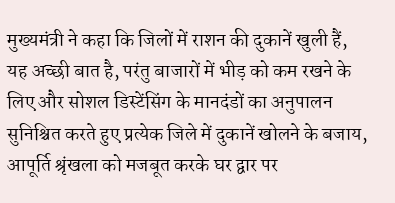मुख्यमंत्री ने कहा कि जिलों में राशन की दुकानें खुली हैं, यह अच्छी बात है, परंतु बाजारों में भीड़ को कम रखने के लिए और सोशल डिस्टेंसिंग के मानदंडों का अनुपालन सुनिश्चित करते हुए प्रत्येक जिले में दुकानें खोलने के बजाय, आपूर्ति श्रृंखला को मजबूत करके घर द्वार पर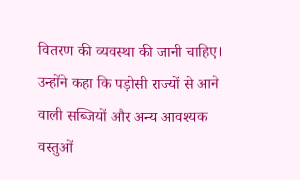वितरण की व्यवस्था की जानी चाहिए। उन्होंने कहा कि पड़ोसी राज्यों से आने वाली सब्जियों और अन्य आवश्यक वस्तुओं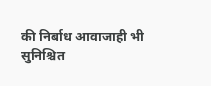की निर्बाध आवाजाही भी सुनिश्चित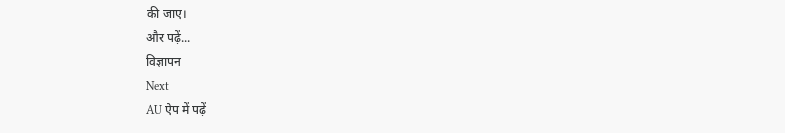की जाए।
और पढ़ें...
विज्ञापन
Next
AU ऐप में पढ़ें